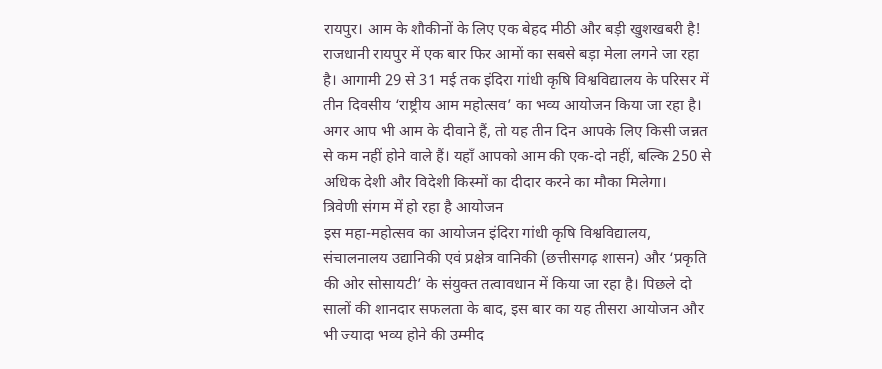रायपुर। आम के शौकीनों के लिए एक बेहद मीठी और बड़ी खुशखबरी है! राजधानी रायपुर में एक बार फिर आमों का सबसे बड़ा मेला लगने जा रहा है। आगामी 29 से 31 मई तक इंदिरा गांधी कृषि विश्वविद्यालय के परिसर में तीन दिवसीय ‘राष्ट्रीय आम महोत्सव’ का भव्य आयोजन किया जा रहा है।
अगर आप भी आम के दीवाने हैं, तो यह तीन दिन आपके लिए किसी जन्नत से कम नहीं होने वाले हैं। यहाँ आपको आम की एक-दो नहीं, बल्कि 250 से अधिक देशी और विदेशी किस्मों का दीदार करने का मौका मिलेगा।
त्रिवेणी संगम में हो रहा है आयोजन
इस महा-महोत्सव का आयोजन इंदिरा गांधी कृषि विश्वविद्यालय, संचालनालय उद्यानिकी एवं प्रक्षेत्र वानिकी (छत्तीसगढ़ शासन) और ‘प्रकृति की ओर सोसायटी’ के संयुक्त तत्वावधान में किया जा रहा है। पिछले दो सालों की शानदार सफलता के बाद, इस बार का यह तीसरा आयोजन और भी ज्यादा भव्य होने की उम्मीद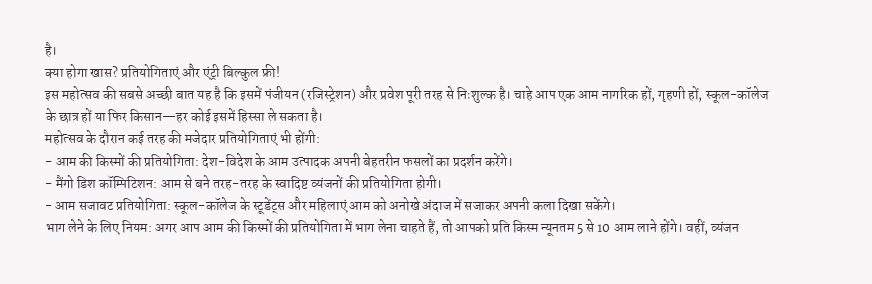है।
क्या होगा खास? प्रतियोगिताएं और एंट्री बिल्कुल फ्री!
इस महोत्सव की सबसे अच्छी बात यह है कि इसमें पंजीयन (रजिस्ट्रेशन) और प्रवेश पूरी तरह से निःशुल्क है। चाहे आप एक आम नागरिक हों, गृहणी हों, स्कूल-कॉलेज के छात्र हों या फिर किसान—हर कोई इसमें हिस्सा ले सकता है।
महोत्सव के दौरान कई तरह की मजेदार प्रतियोगिताएं भी होंगी:
- आम की किस्मों की प्रतियोगिता: देश-विदेश के आम उत्पादक अपनी बेहतरीन फसलों का प्रदर्शन करेंगे।
- मैंगो डिश कॉम्पिटिशन: आम से बने तरह-तरह के स्वादिष्ट व्यंजनों की प्रतियोगिता होगी।
- आम सजावट प्रतियोगिता: स्कूल-कॉलेज के स्टूडेंट्स और महिलाएं आम को अनोखे अंदाज में सजाकर अपनी कला दिखा सकेंगे।
भाग लेने के लिए नियम: अगर आप आम की किस्मों की प्रतियोगिता में भाग लेना चाहते हैं, तो आपको प्रति किस्म न्यूनतम 5 से 10 आम लाने होंगे। वहीं, व्यंजन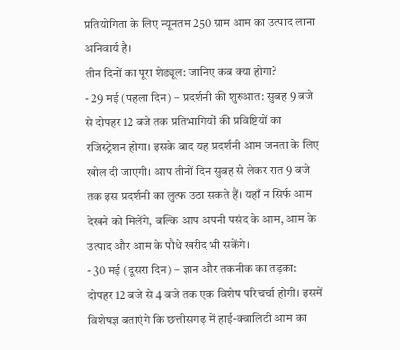प्रतियोगिता के लिए न्यूनतम 250 ग्राम आम का उत्पाद लाना अनिवार्य है।
तीन दिनों का पूरा शेड्यूल: जानिए कब क्या होगा?
- 29 मई (पहला दिन) – प्रदर्शनी की शुरुआत: सुबह 9 बजे से दोपहर 12 बजे तक प्रतिभागियों की प्रविष्टियों का रजिस्ट्रेशन होगा। इसके बाद यह प्रदर्शनी आम जनता के लिए खोल दी जाएगी। आप तीनों दिन सुबह से लेकर रात 9 बजे तक इस प्रदर्शनी का लुत्फ उठा सकते हैं। यहाँ न सिर्फ आम देखने को मिलेंगे, बल्कि आप अपनी पसंद के आम, आम के उत्पाद और आम के पौधे खरीद भी सकेंगे।
- 30 मई (दूसरा दिन) – ज्ञान और तकनीक का तड़का: दोपहर 12 बजे से 4 बजे तक एक विशेष परिचर्चा होगी। इसमें विशेषज्ञ बताएंगे कि छत्तीसगढ़ में हाई-क्वालिटी आम का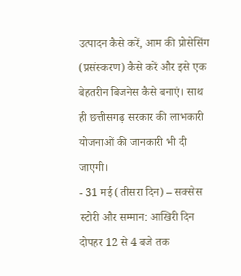उत्पादन कैसे करें, आम की प्रोसेसिंग (प्रसंस्करण) कैसे करें और इसे एक बेहतरीन बिजनेस कैसे बनाएं। साथ ही छत्तीसगढ़ सरकार की लाभकारी योजनाओं की जानकारी भी दी जाएगी।
- 31 मई (तीसरा दिन) – सक्सेस स्टोरी और सम्मान: आखिरी दिन दोपहर 12 से 4 बजे तक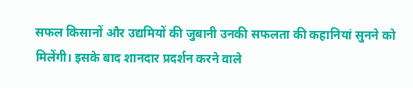सफल किसानों और उद्यमियों की जुबानी उनकी सफलता की कहानियां सुनने को मिलेंगी। इसके बाद शानदार प्रदर्शन करने वाले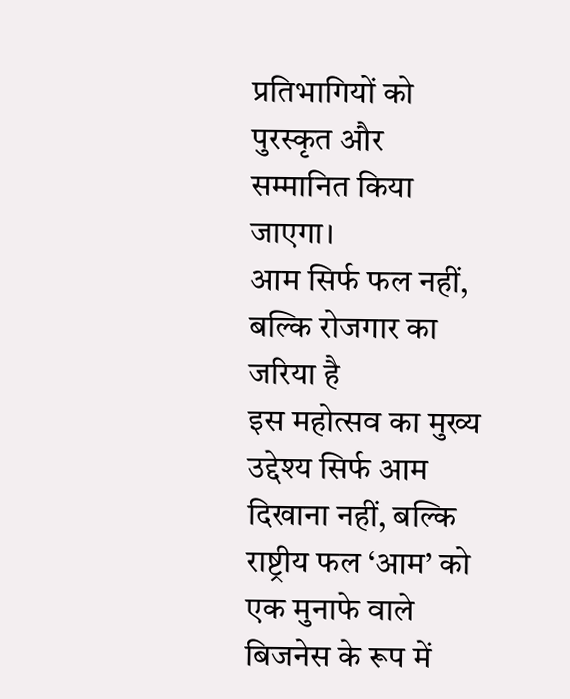प्रतिभागियों को पुरस्कृत और सम्मानित किया जाएगा।
आम सिर्फ फल नहीं, बल्कि रोजगार का जरिया है
इस महोत्सव का मुख्य उद्देश्य सिर्फ आम दिखाना नहीं, बल्कि राष्ट्रीय फल ‘आम’ को एक मुनाफे वाले बिजनेस के रूप में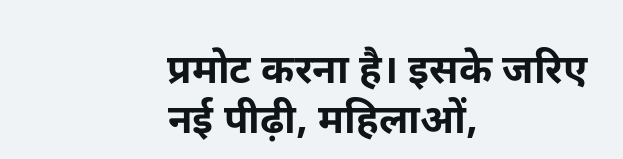प्रमोट करना है। इसके जरिए नई पीढ़ी, महिलाओं,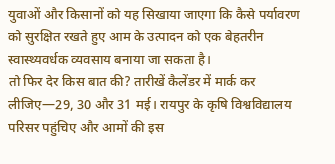युवाओं और किसानों को यह सिखाया जाएगा कि कैसे पर्यावरण को सुरक्षित रखते हुए आम के उत्पादन को एक बेहतरीन स्वास्थ्यवर्धक व्यवसाय बनाया जा सकता है।
तो फिर देर किस बात की? तारीखें कैलेंडर में मार्क कर लीजिए—29, 30 और 31 मई। रायपुर के कृषि विश्वविद्यालय परिसर पहुंचिए और आमों की इस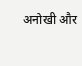अनोखी और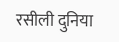रसीली दुनिया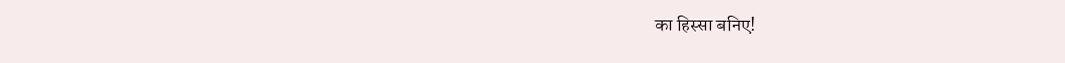का हिस्सा बनिए!